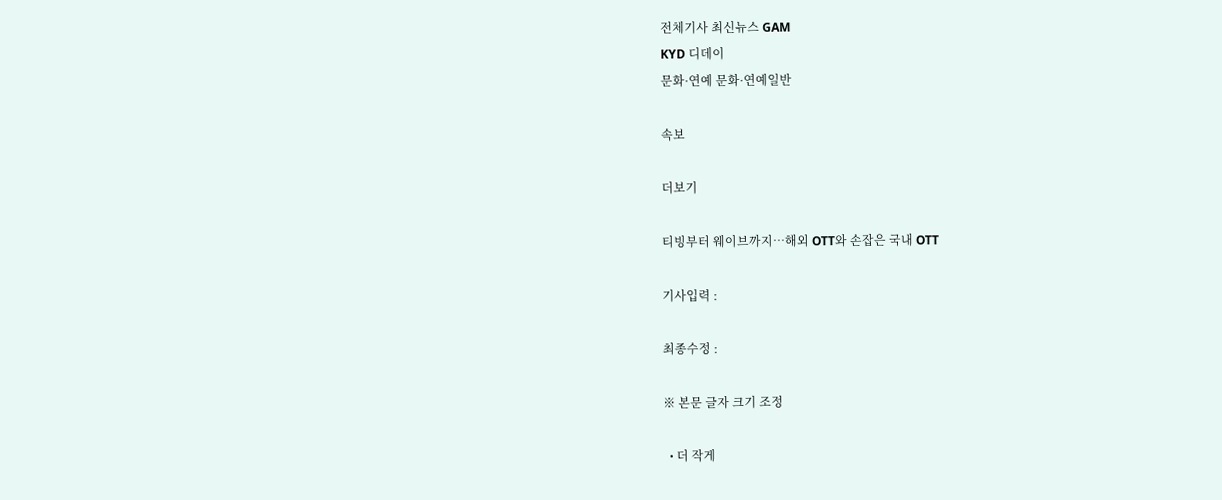전체기사 최신뉴스 GAM
KYD 디데이
문화·연예 문화·연예일반

속보

더보기

티빙부터 웨이브까지…해외 OTT와 손잡은 국내 OTT

기사입력 :

최종수정 :

※ 본문 글자 크기 조정

  • 더 작게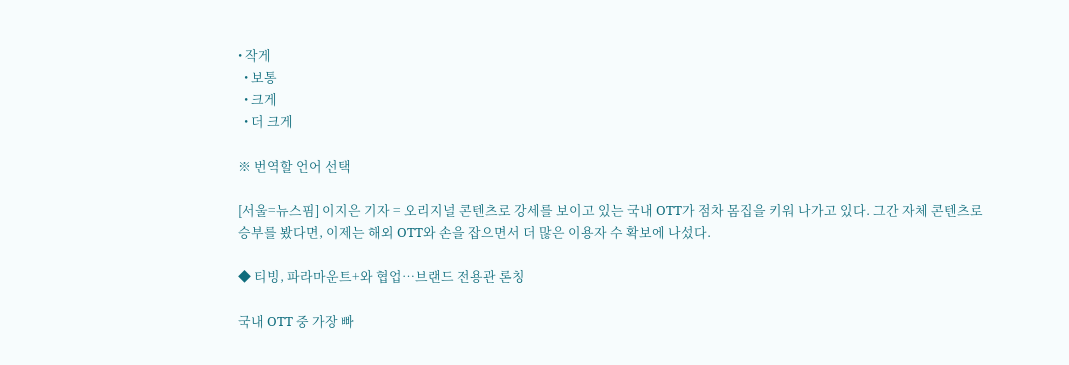• 작게
  • 보통
  • 크게
  • 더 크게

※ 번역할 언어 선택

[서울=뉴스핌] 이지은 기자 = 오리지널 콘텐츠로 강세를 보이고 있는 국내 OTT가 점차 몸집을 키워 나가고 있다. 그간 자체 콘텐츠로 승부를 봤다면, 이제는 해외 OTT와 손을 잡으면서 더 많은 이용자 수 확보에 나섰다.

◆ 티빙, 파라마운트+와 협업…브랜드 전용관 론칭

국내 OTT 중 가장 빠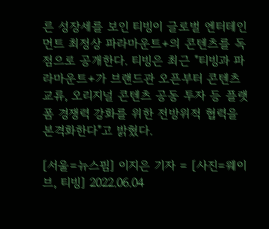른 성장세를 보인 티빙이 글로벌 엔터테인먼트 최정상 파라마운트+의 콘텐츠를 독점으로 공개한다. 티빙은 최근 "티빙과 파라마운트+가 브랜드관 오픈부터 콘텐츠 교류, 오리지널 콘텐츠 공동 투자 등 플랫폼 경쟁력 강화를 위한 전방위적 협력을 본격화한다"고 밝혔다.

[서울=뉴스핌] 이지은 기자 = [사진=웨이브, 티빙] 2022.06.04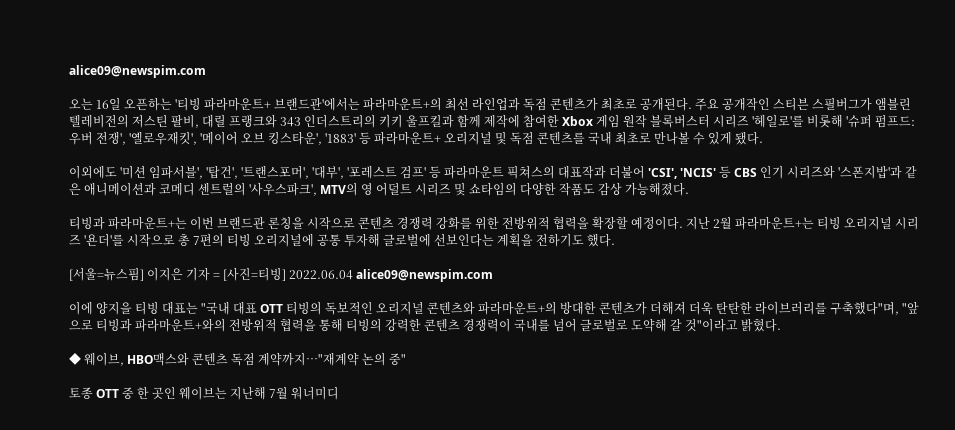alice09@newspim.com

오는 16일 오픈하는 '티빙 파라마운트+ 브랜드관'에서는 파라마운트+의 최선 라인업과 독점 콘텐츠가 최초로 공개된다. 주요 공개작인 스티븐 스필버그가 앰블린 텔레비전의 저스틴 팔비, 대릴 프랭크와 343 인더스트리의 키키 울프킬과 함께 제작에 참여한 Xbox 게임 원작 블록버스터 시리즈 '헤일로'를 비롯해 '슈퍼 펌프드: 우버 전쟁', '옐로우재킷', '메이어 오브 킹스타운', '1883' 등 파라마운트+ 오리지널 및 독점 콘텐츠를 국내 최초로 만나볼 수 있게 됐다.

이외에도 '미션 임파서블', '탑건', '트랜스포머', '대부', '포레스트 검프' 등 파라마운트 픽쳐스의 대표작과 더불어 'CSI', 'NCIS' 등 CBS 인기 시리즈와 '스폰지밥'과 같은 애니메이션과 코메디 센트럴의 '사우스파크', MTV의 영 어덜트 시리즈 및 쇼타임의 다양한 작품도 감상 가능해졌다.

티빙과 파라마운트+는 이번 브랜드관 론칭을 시작으로 콘텐츠 경쟁력 강화를 위한 전방위적 협력을 확장할 예정이다. 지난 2월 파라마운트+는 티빙 오리지널 시리즈 '욘더'를 시작으로 총 7편의 티빙 오리지널에 공통 투자해 글로벌에 선보인다는 계획을 전하기도 했다.

[서울=뉴스핌] 이지은 기자 = [사진=티빙] 2022.06.04 alice09@newspim.com

이에 양지을 티빙 대표는 "국내 대표 OTT 티빙의 독보적인 오리지널 콘텐츠와 파라마운트+의 방대한 콘텐츠가 더해져 더욱 탄탄한 라이브러리를 구축했다"며, "앞으로 티빙과 파라마운트+와의 전방위적 협력을 통해 티빙의 강력한 콘텐츠 경쟁력이 국내를 넘어 글로벌로 도약해 갈 것"이라고 밝혔다.

◆ 웨이브, HBO맥스와 콘텐츠 독점 계약까지…"재계약 논의 중"

토종 OTT 중 한 곳인 웨이브는 지난해 7월 워너미디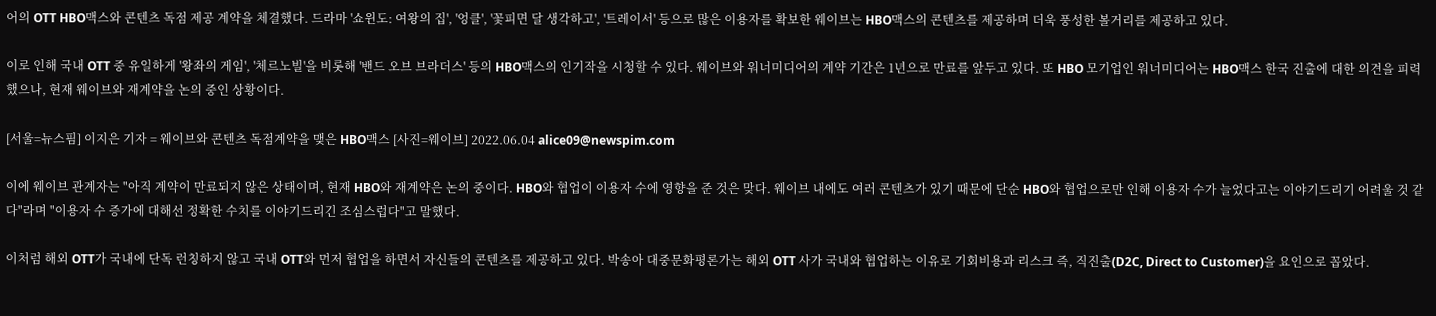어의 OTT HBO맥스와 콘텐츠 독점 제공 계약을 체결했다. 드라마 '쇼윈도: 여왕의 집', '엉클', '꽃피면 달 생각하고', '트레이서' 등으로 많은 이용자를 확보한 웨이브는 HBO맥스의 콘텐츠를 제공하며 더욱 풍성한 볼거리를 제공하고 있다.

이로 인해 국내 OTT 중 유일하게 '왕좌의 게임', '체르노빌'을 비롯해 '밴드 오브 브라더스' 등의 HBO맥스의 인기작을 시청할 수 있다. 웨이브와 워너미디어의 계약 기간은 1년으로 만료를 앞두고 있다. 또 HBO 모기업인 워너미디어는 HBO맥스 한국 진출에 대한 의견을 피력했으나, 현재 웨이브와 재계약을 논의 중인 상황이다.

[서울=뉴스핌] 이지은 기자 = 웨이브와 콘텐츠 독점계약을 맺은 HBO맥스 [사진=웨이브] 2022.06.04 alice09@newspim.com

이에 웨이브 관계자는 "아직 계약이 만료되지 않은 상태이며, 현재 HBO와 재계약은 논의 중이다. HBO와 협업이 이용자 수에 영향을 준 것은 맞다. 웨이브 내에도 여러 콘텐츠가 있기 때문에 단순 HBO와 협업으로만 인해 이용자 수가 늘었다고는 이야기드리기 어려울 것 같다"라며 "이용자 수 증가에 대해선 정확한 수치를 이야기드리긴 조심스럽다"고 말했다.

이처럼 해외 OTT가 국내에 단독 런칭하지 않고 국내 OTT와 먼저 협업을 하면서 자신들의 콘텐츠를 제공하고 있다. 박송아 대중문화평론가는 해외 OTT 사가 국내와 협업하는 이유로 기회비용과 리스크 즉, 직진출(D2C, Direct to Customer)을 요인으로 꼽았다.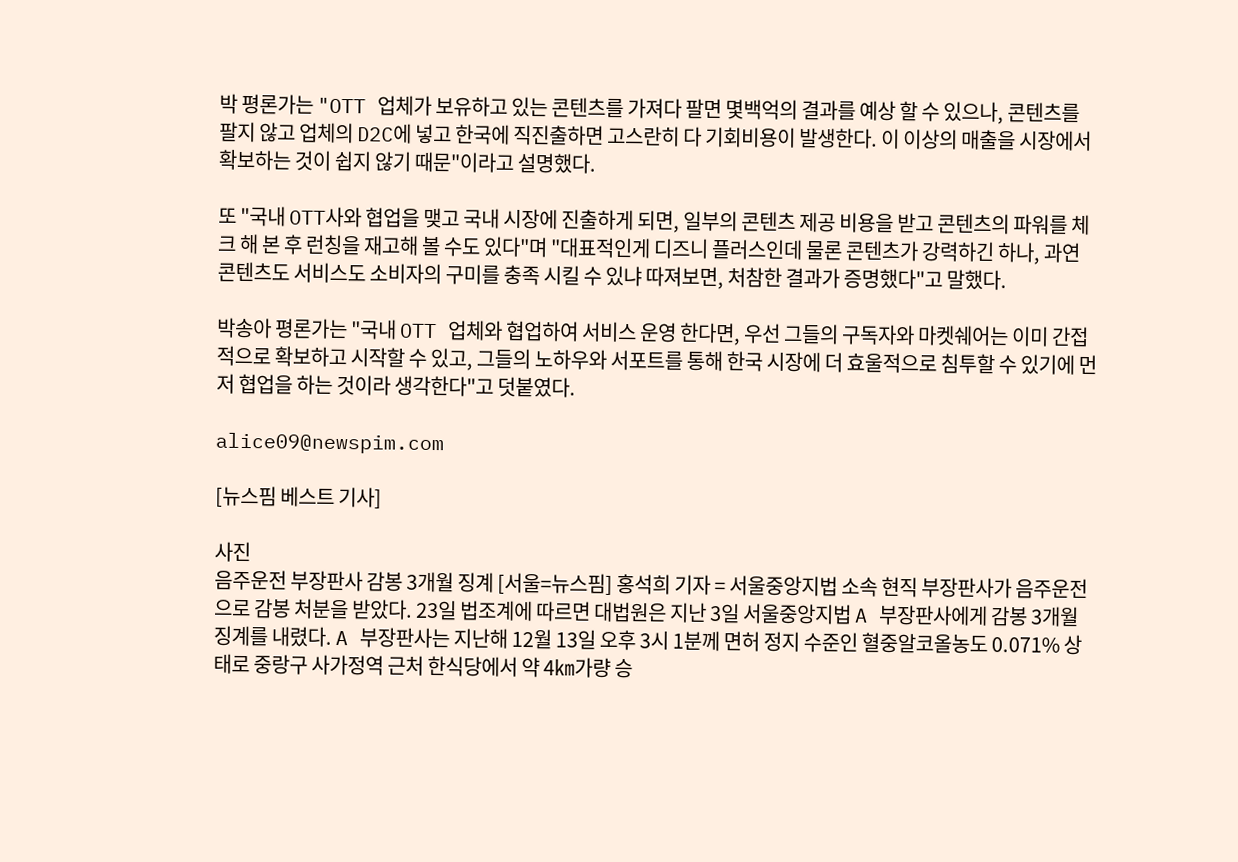박 평론가는 "OTT 업체가 보유하고 있는 콘텐츠를 가져다 팔면 몇백억의 결과를 예상 할 수 있으나, 콘텐츠를 팔지 않고 업체의 D2C에 넣고 한국에 직진출하면 고스란히 다 기회비용이 발생한다. 이 이상의 매출을 시장에서 확보하는 것이 쉽지 않기 때문"이라고 설명했다.

또 "국내 OTT사와 협업을 맺고 국내 시장에 진출하게 되면, 일부의 콘텐츠 제공 비용을 받고 콘텐츠의 파워를 체크 해 본 후 런칭을 재고해 볼 수도 있다"며 "대표적인게 디즈니 플러스인데 물론 콘텐츠가 강력하긴 하나, 과연 콘텐츠도 서비스도 소비자의 구미를 충족 시킬 수 있냐 따져보면, 처참한 결과가 증명했다"고 말했다.

박송아 평론가는 "국내 OTT 업체와 협업하여 서비스 운영 한다면, 우선 그들의 구독자와 마켓쉐어는 이미 간접적으로 확보하고 시작할 수 있고, 그들의 노하우와 서포트를 통해 한국 시장에 더 효울적으로 침투할 수 있기에 먼저 협업을 하는 것이라 생각한다"고 덧붙였다.

alice09@newspim.com

[뉴스핌 베스트 기사]

사진
음주운전 부장판사 감봉 3개월 징계 [서울=뉴스핌] 홍석희 기자 = 서울중앙지법 소속 현직 부장판사가 음주운전으로 감봉 처분을 받았다. 23일 법조계에 따르면 대법원은 지난 3일 서울중앙지법 A 부장판사에게 감봉 3개월 징계를 내렸다. A 부장판사는 지난해 12월 13일 오후 3시 1분께 면허 정지 수준인 혈중알코올농도 0.071% 상태로 중랑구 사가정역 근처 한식당에서 약 4㎞가량 승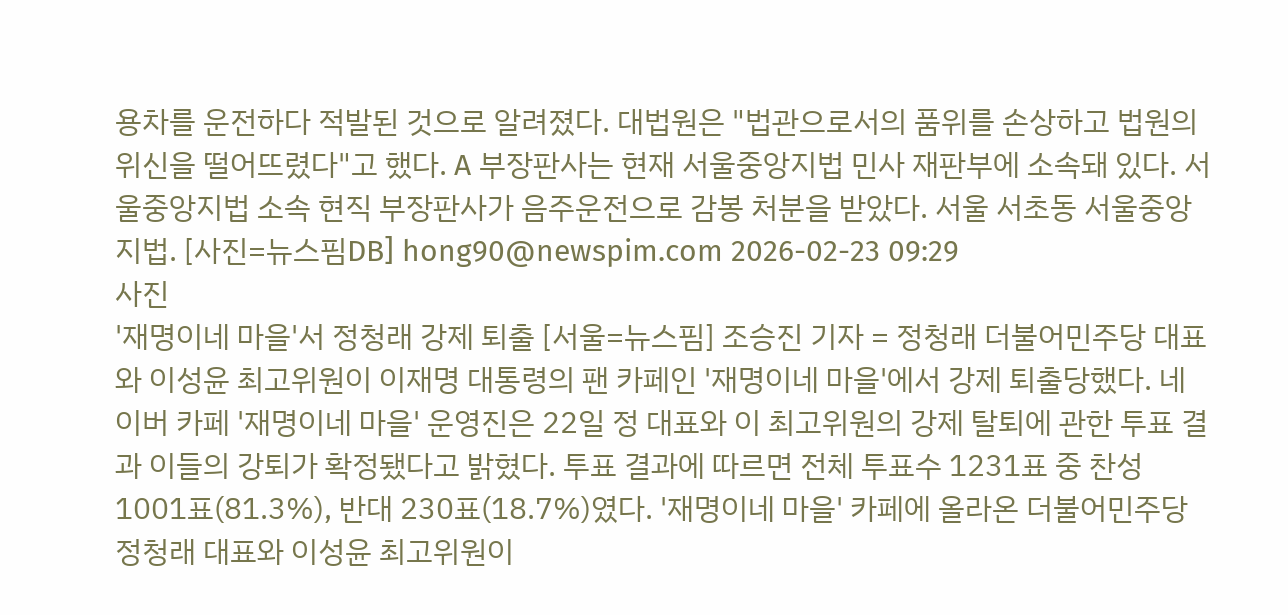용차를 운전하다 적발된 것으로 알려졌다. 대법원은 "법관으로서의 품위를 손상하고 법원의 위신을 떨어뜨렸다"고 했다. A 부장판사는 현재 서울중앙지법 민사 재판부에 소속돼 있다. 서울중앙지법 소속 현직 부장판사가 음주운전으로 감봉 처분을 받았다. 서울 서초동 서울중앙지법. [사진=뉴스핌DB] hong90@newspim.com 2026-02-23 09:29
사진
'재명이네 마을'서 정청래 강제 퇴출 [서울=뉴스핌] 조승진 기자 = 정청래 더불어민주당 대표와 이성윤 최고위원이 이재명 대통령의 팬 카페인 '재명이네 마을'에서 강제 퇴출당했다. 네이버 카페 '재명이네 마을' 운영진은 22일 정 대표와 이 최고위원의 강제 탈퇴에 관한 투표 결과 이들의 강퇴가 확정됐다고 밝혔다. 투표 결과에 따르면 전체 투표수 1231표 중 찬성 1001표(81.3%), 반대 230표(18.7%)였다. '재명이네 마을' 카페에 올라온 더불어민주당 정청래 대표와 이성윤 최고위원이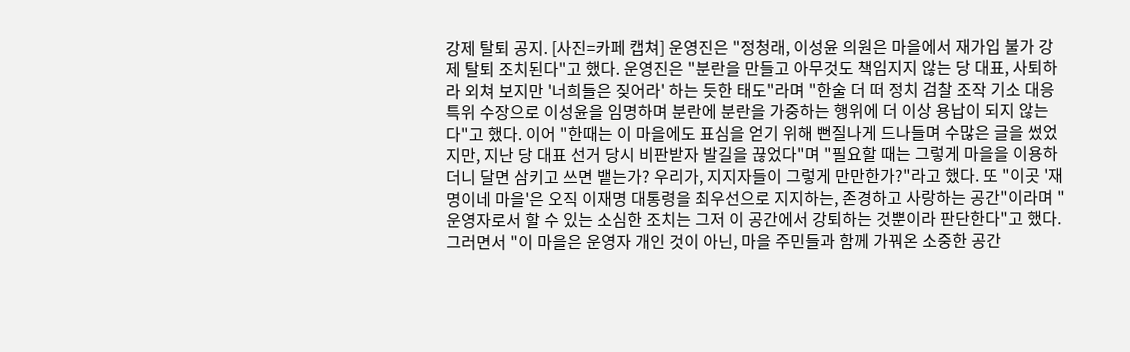강제 탈퇴 공지. [사진=카페 캡쳐] 운영진은 "정청래, 이성윤 의원은 마을에서 재가입 불가 강제 탈퇴 조치된다"고 했다. 운영진은 "분란을 만들고 아무것도 책임지지 않는 당 대표, 사퇴하라 외쳐 보지만 '너희들은 짖어라' 하는 듯한 태도"라며 "한술 더 떠 정치 검찰 조작 기소 대응 특위 수장으로 이성윤을 임명하며 분란에 분란을 가중하는 행위에 더 이상 용납이 되지 않는다"고 했다. 이어 "한때는 이 마을에도 표심을 얻기 위해 뻔질나게 드나들며 수많은 글을 썼었지만, 지난 당 대표 선거 당시 비판받자 발길을 끊었다"며 "필요할 때는 그렇게 마을을 이용하더니 달면 삼키고 쓰면 뱉는가? 우리가, 지지자들이 그렇게 만만한가?"라고 했다. 또 "이곳 '재명이네 마을'은 오직 이재명 대통령을 최우선으로 지지하는, 존경하고 사랑하는 공간"이라며 "운영자로서 할 수 있는 소심한 조치는 그저 이 공간에서 강퇴하는 것뿐이라 판단한다"고 했다. 그러면서 "이 마을은 운영자 개인 것이 아닌, 마을 주민들과 함께 가꿔온 소중한 공간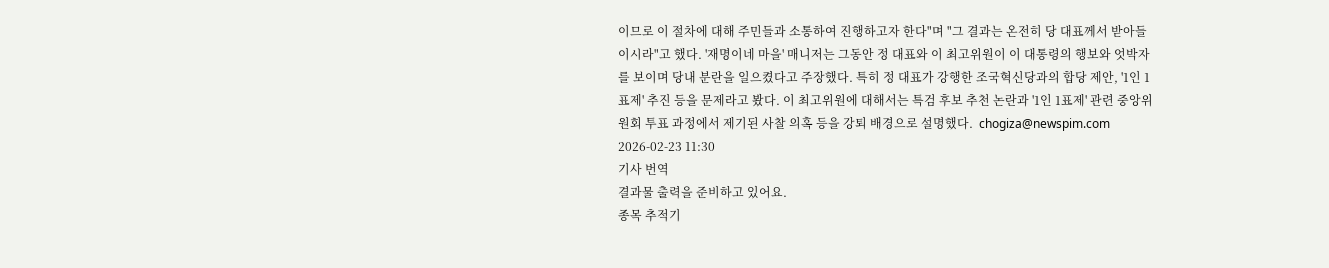이므로 이 절차에 대해 주민들과 소통하여 진행하고자 한다"며 "그 결과는 온전히 당 대표께서 받아들이시라"고 했다. '재명이네 마을' 매니저는 그동안 정 대표와 이 최고위원이 이 대통령의 행보와 엇박자를 보이며 당내 분란을 일으켰다고 주장했다. 특히 정 대표가 강행한 조국혁신당과의 합당 제안, '1인 1표제' 추진 등을 문제라고 봤다. 이 최고위원에 대해서는 특검 후보 추천 논란과 '1인 1표제' 관련 중앙위원회 투표 과정에서 제기된 사찰 의혹 등을 강퇴 배경으로 설명했다.  chogiza@newspim.com 2026-02-23 11:30
기사 번역
결과물 출력을 준비하고 있어요.
종목 추적기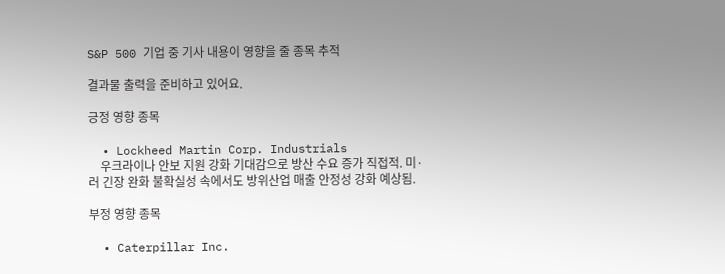S&P 500 기업 중 기사 내용이 영향을 줄 종목 추적

결과물 출력을 준비하고 있어요.

긍정 영향 종목

  • Lockheed Martin Corp. Industrials
    우크라이나 안보 지원 강화 기대감으로 방산 수요 증가 직접적. 미·러 긴장 완화 불확실성 속에서도 방위산업 매출 안정성 강화 예상됨.

부정 영향 종목

  • Caterpillar Inc.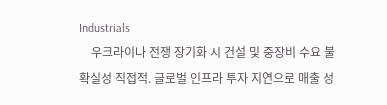Industrials
    우크라이나 전쟁 장기화 시 건설 및 중장비 수요 불확실성 직접적. 글로벌 인프라 투자 지연으로 매출 성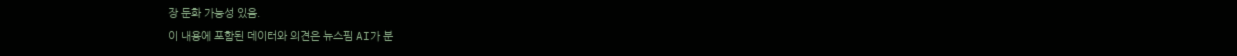장 둔화 가능성 있음.
이 내용에 포함된 데이터와 의견은 뉴스핌 AI가 분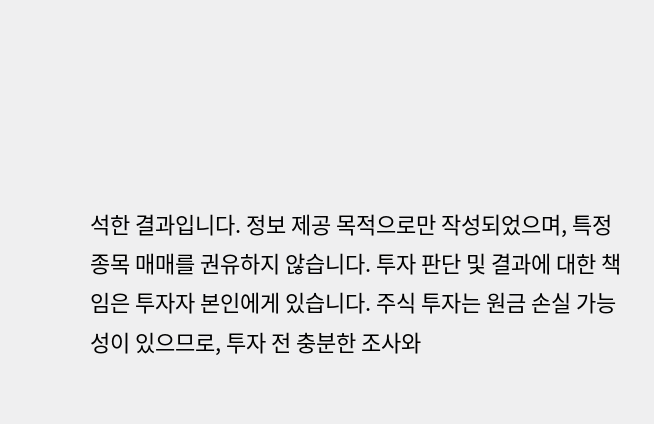석한 결과입니다. 정보 제공 목적으로만 작성되었으며, 특정 종목 매매를 권유하지 않습니다. 투자 판단 및 결과에 대한 책임은 투자자 본인에게 있습니다. 주식 투자는 원금 손실 가능성이 있으므로, 투자 전 충분한 조사와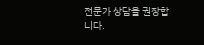전문가 상담을 권장합니다.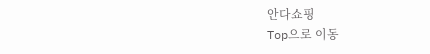안다쇼핑
Top으로 이동